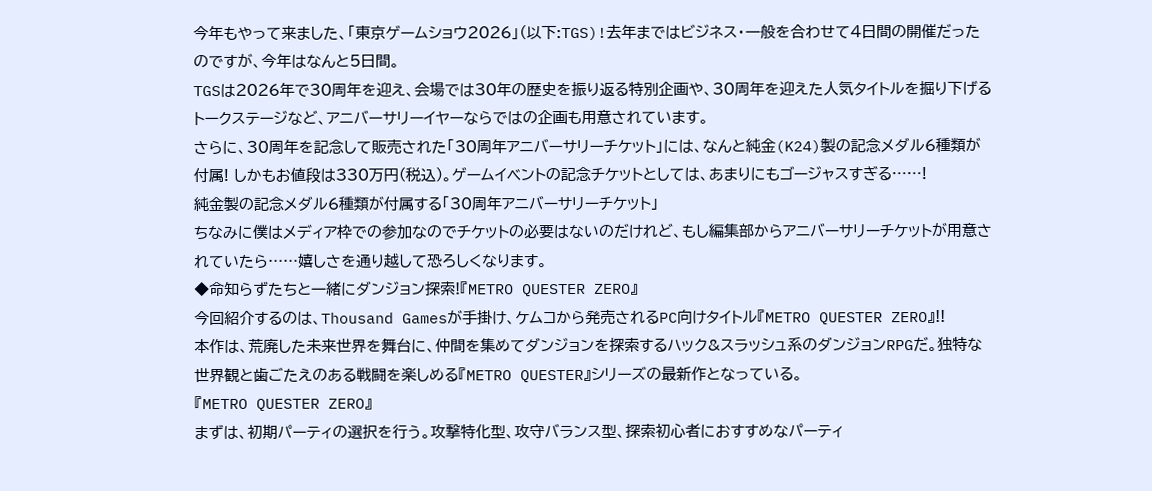今年もやって来ました、「東京ゲームショウ2026」(以下:TGS)!去年まではビジネス・一般を合わせて4日間の開催だったのですが、今年はなんと5日間。
TGSは2026年で30周年を迎え、会場では30年の歴史を振り返る特別企画や、30周年を迎えた人気タイトルを掘り下げるトークステージなど、アニバーサリーイヤーならではの企画も用意されています。
さらに、30周年を記念して販売された「30周年アニバーサリーチケット」には、なんと純金(K24)製の記念メダル6種類が付属! しかもお値段は330万円(税込)。ゲームイベントの記念チケットとしては、あまりにもゴージャスすぎる……!
純金製の記念メダル6種類が付属する「30周年アニバーサリーチケット」
ちなみに僕はメディア枠での参加なのでチケットの必要はないのだけれど、もし編集部からアニバーサリーチケットが用意されていたら……嬉しさを通り越して恐ろしくなります。
◆命知らずたちと一緒にダンジョン探索!『METRO QUESTER ZERO』
今回紹介するのは、Thousand Gamesが手掛け、ケムコから発売されるPC向けタイトル『METRO QUESTER ZERO』!!
本作は、荒廃した未来世界を舞台に、仲間を集めてダンジョンを探索するハック&スラッシュ系のダンジョンRPGだ。独特な世界観と歯ごたえのある戦闘を楽しめる『METRO QUESTER』シリーズの最新作となっている。
『METRO QUESTER ZERO』
まずは、初期パーティの選択を行う。攻撃特化型、攻守バランス型、探索初心者におすすめなパーティ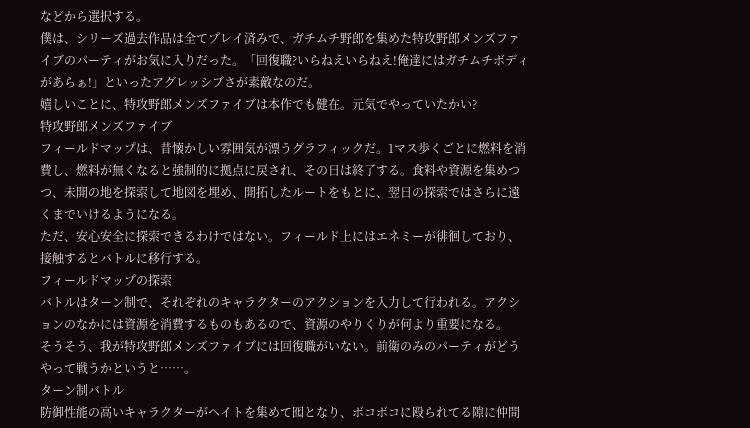などから選択する。
僕は、シリーズ過去作品は全てプレイ済みで、ガチムチ野郎を集めた特攻野郎メンズファイブのパーティがお気に入りだった。「回復職?いらねえいらねえ!俺達にはガチムチボディがあらぁ!」といったアグレッシブさが素敵なのだ。
嬉しいことに、特攻野郎メンズファイブは本作でも健在。元気でやっていたかい?
特攻野郎メンズファイブ
フィールドマップは、昔懐かしい雰囲気が漂うグラフィックだ。1マス歩くごとに燃料を消費し、燃料が無くなると強制的に拠点に戻され、その日は終了する。食料や資源を集めつつ、未開の地を探索して地図を埋め、開拓したルートをもとに、翌日の探索ではさらに遠くまでいけるようになる。
ただ、安心安全に探索できるわけではない。フィールド上にはエネミーが徘徊しており、接触するとバトルに移行する。
フィールドマップの探索
バトルはターン制で、それぞれのキャラクターのアクションを入力して行われる。アクションのなかには資源を消費するものもあるので、資源のやりくりが何より重要になる。
そうそう、我が特攻野郎メンズファイブには回復職がいない。前衛のみのパーティがどうやって戦うかというと……。
ターン制バトル
防御性能の高いキャラクターがヘイトを集めて囮となり、ボコボコに殴られてる隙に仲間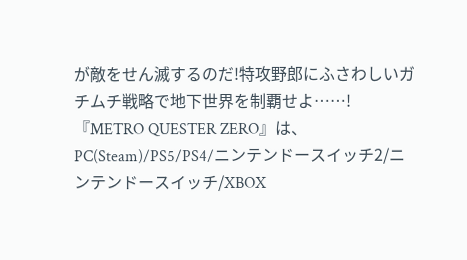が敵をせん滅するのだ!特攻野郎にふさわしいガチムチ戦略で地下世界を制覇せよ……!
『METRO QUESTER ZERO』は、PC(Steam)/PS5/PS4/ニンテンドースイッチ2/ニンテンドースイッチ/XBOX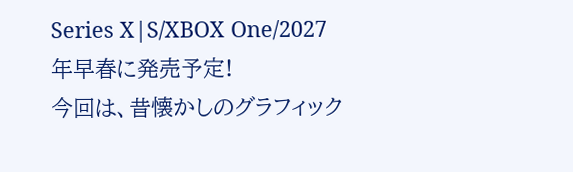Series X|S/XBOX One/2027年早春に発売予定!
今回は、昔懐かしのグラフィック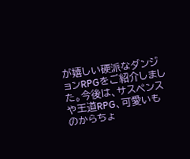が嬉しい硬派なダンジョンRPGをご紹介しました。今後は、サスペンスや王道RPG、可愛いものからちょ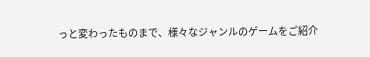っと変わったものまで、様々なジャンルのゲームをご紹介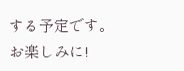する予定です。お楽しみに!